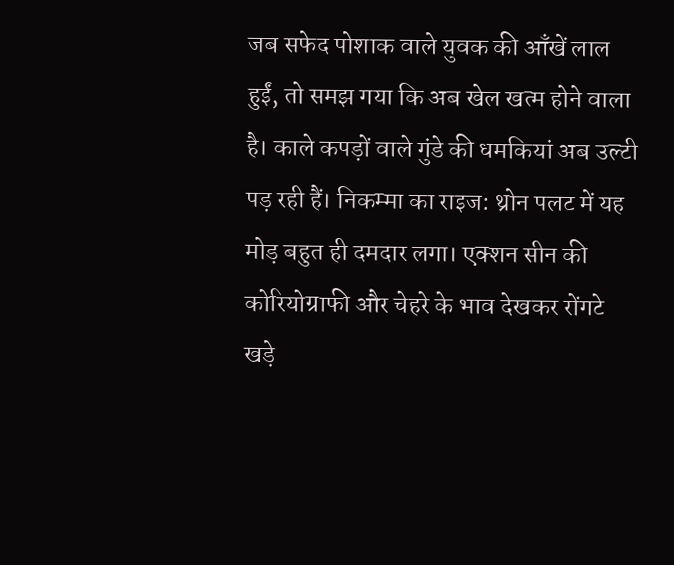जब सफेद पोशाक वाले युवक की आँखें लाल हुईं, तो समझ गया कि अब खेल खत्म होने वाला है। काले कपड़ों वाले गुंडे की धमकियां अब उल्टी पड़ रही हैं। निकम्मा का राइज: थ्रोन पलट में यह मोड़ बहुत ही दमदार लगा। एक्शन सीन की कोरियोग्राफी और चेहरे के भाव देखकर रोंगटे खड़े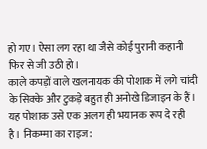हो गए। ऐसा लग रहा था जैसे कोई पुरानी कहानी फिर से जी उठी हो।
काले कपड़ों वाले खलनायक की पोशाक में लगे चांदी के सिक्के और टुकड़े बहुत ही अनोखे डिजाइन के हैं। यह पोशाक उसे एक अलग ही भयानक रूप दे रही है। निकम्मा का राइज: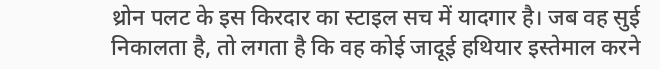थ्रोन पलट के इस किरदार का स्टाइल सच में यादगार है। जब वह सुई निकालता है, तो लगता है कि वह कोई जादूई हथियार इस्तेमाल करने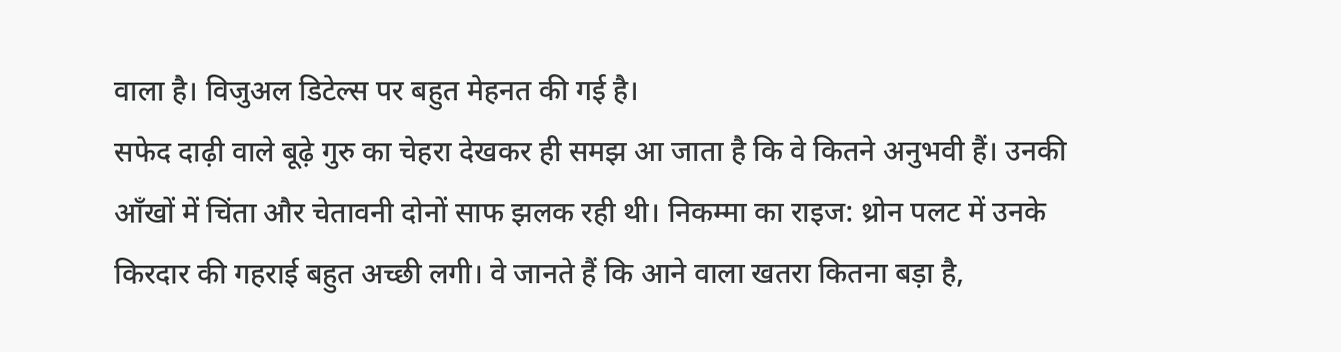वाला है। विजुअल डिटेल्स पर बहुत मेहनत की गई है।
सफेद दाढ़ी वाले बूढ़े गुरु का चेहरा देखकर ही समझ आ जाता है कि वे कितने अनुभवी हैं। उनकी आँखों में चिंता और चेतावनी दोनों साफ झलक रही थी। निकम्मा का राइज: थ्रोन पलट में उनके किरदार की गहराई बहुत अच्छी लगी। वे जानते हैं कि आने वाला खतरा कितना बड़ा है,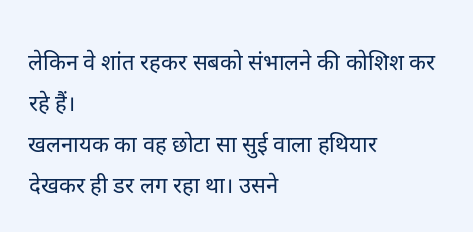लेकिन वे शांत रहकर सबको संभालने की कोशिश कर रहे हैं।
खलनायक का वह छोटा सा सुई वाला हथियार देखकर ही डर लग रहा था। उसने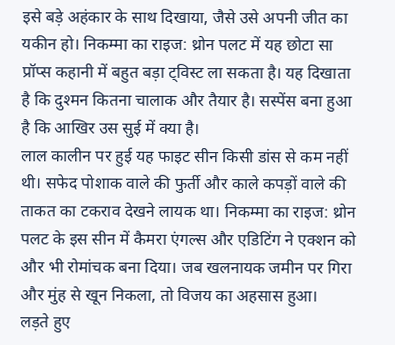इसे बड़े अहंकार के साथ दिखाया, जैसे उसे अपनी जीत का यकीन हो। निकम्मा का राइज: थ्रोन पलट में यह छोटा सा प्रॉप्स कहानी में बहुत बड़ा ट्विस्ट ला सकता है। यह दिखाता है कि दुश्मन कितना चालाक और तैयार है। सस्पेंस बना हुआ है कि आखिर उस सुई में क्या है।
लाल कालीन पर हुई यह फाइट सीन किसी डांस से कम नहीं थी। सफेद पोशाक वाले की फुर्ती और काले कपड़ों वाले की ताकत का टकराव देखने लायक था। निकम्मा का राइज: थ्रोन पलट के इस सीन में कैमरा एंगल्स और एडिटिंग ने एक्शन को और भी रोमांचक बना दिया। जब खलनायक जमीन पर गिरा और मुंह से खून निकला, तो विजय का अहसास हुआ।
लड़ते हुए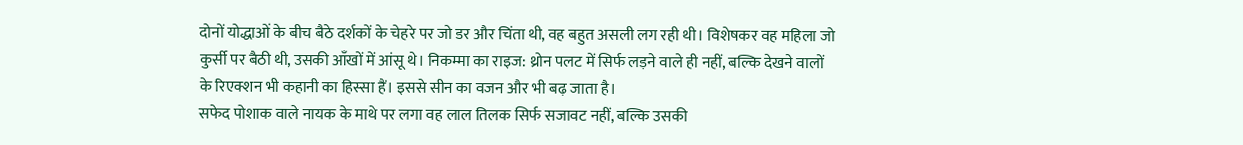दोनों योद्धाओं के बीच बैठे दर्शकों के चेहरे पर जो डर और चिंता थी, वह बहुत असली लग रही थी। विशेषकर वह महिला जो कुर्सी पर बैठी थी, उसकी आँखों में आंसू थे। निकम्मा का राइज: थ्रोन पलट में सिर्फ लड़ने वाले ही नहीं, बल्कि देखने वालों के रिएक्शन भी कहानी का हिस्सा हैं। इससे सीन का वजन और भी बढ़ जाता है।
सफेद पोशाक वाले नायक के माथे पर लगा वह लाल तिलक सिर्फ सजावट नहीं, बल्कि उसकी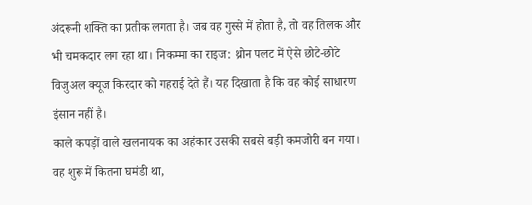अंदरूनी शक्ति का प्रतीक लगता है। जब वह गुस्से में होता है, तो वह तिलक और भी चमकदार लग रहा था। निकम्मा का राइज: थ्रोन पलट में ऐसे छोटे-छोटे विजुअल क्यूज किरदार को गहराई देते हैं। यह दिखाता है कि वह कोई साधारण इंसान नहीं है।
काले कपड़ों वाले खलनायक का अहंकार उसकी सबसे बड़ी कमजोरी बन गया। वह शुरू में कितना घमंडी था,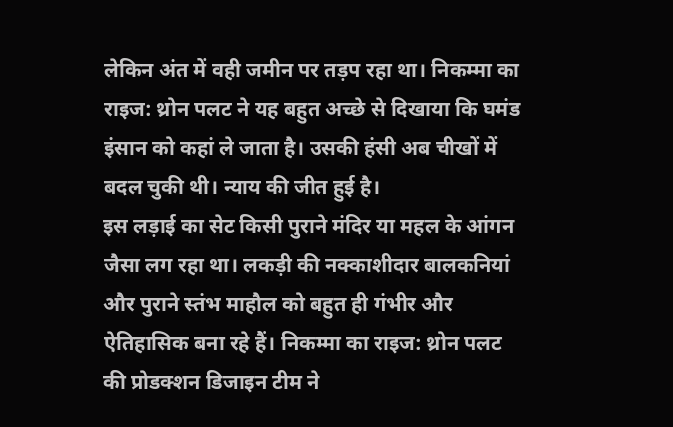लेकिन अंत में वही जमीन पर तड़प रहा था। निकम्मा का राइज: थ्रोन पलट ने यह बहुत अच्छे से दिखाया कि घमंड इंसान को कहां ले जाता है। उसकी हंसी अब चीखों में बदल चुकी थी। न्याय की जीत हुई है।
इस लड़ाई का सेट किसी पुराने मंदिर या महल के आंगन जैसा लग रहा था। लकड़ी की नक्काशीदार बालकनियां और पुराने स्तंभ माहौल को बहुत ही गंभीर और ऐतिहासिक बना रहे हैं। निकम्मा का राइज: थ्रोन पलट की प्रोडक्शन डिजाइन टीम ने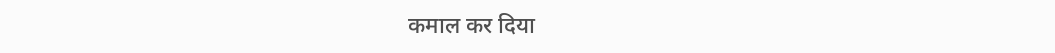कमाल कर दिया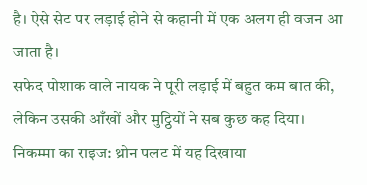है। ऐसे सेट पर लड़ाई होने से कहानी में एक अलग ही वजन आ जाता है।
सफेद पोशाक वाले नायक ने पूरी लड़ाई में बहुत कम बात की, लेकिन उसकी आँखों और मुट्ठियों ने सब कुछ कह दिया। निकम्मा का राइज: थ्रोन पलट में यह दिखाया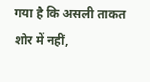गया है कि असली ताकत शोर में नहीं,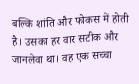बल्कि शांति और फोकस में होती है। उसका हर वार सटीक और जानलेवा था। वह एक सच्चा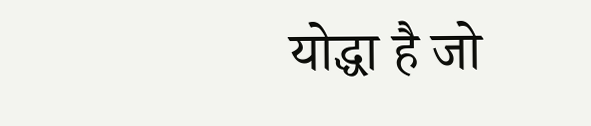योद्धा है जो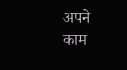अपने काम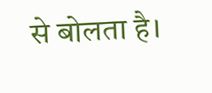से बोलता है।